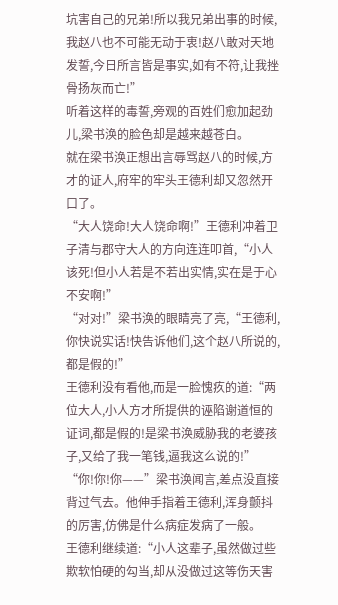坑害自己的兄弟!所以我兄弟出事的时候,我赵八也不可能无动于衷!赵八敢对天地发誓,今日所言皆是事实,如有不符,让我挫骨扬灰而亡!”
听着这样的毒誓,旁观的百姓们愈加起劲儿,梁书涣的脸色却是越来越苍白。
就在梁书涣正想出言辱骂赵八的时候,方才的证人,府牢的牢头王德利却又忽然开口了。
“大人饶命!大人饶命啊!”王德利冲着卫子清与郡守大人的方向连连叩首,“小人该死!但小人若是不若出实情,实在是于心不安啊!”
“对对!”梁书涣的眼睛亮了亮,“王德利,你快说实话!快告诉他们,这个赵八所说的,都是假的!”
王德利没有看他,而是一脸愧疚的道:“两位大人,小人方才所提供的诬陷谢道恒的证词,都是假的!是梁书涣威胁我的老婆孩子,又给了我一笔钱,逼我这么说的!”
“你!你!你——”梁书涣闻言,差点没直接背过气去。他伸手指着王德利,浑身颤抖的厉害,仿佛是什么病症发病了一般。
王德利继续道:“小人这辈子,虽然做过些欺软怕硬的勾当,却从没做过这等伤天害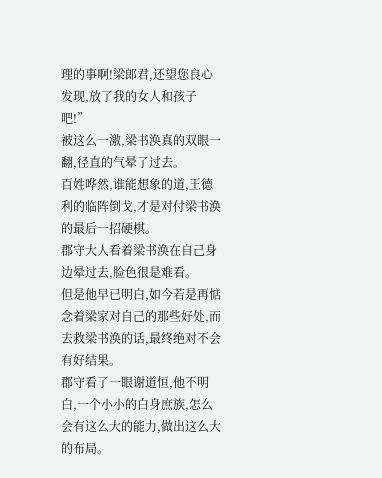理的事啊!梁郎君,还望您良心发现,放了我的女人和孩子吧!”
被这么一激,梁书涣真的双眼一翻,径直的气晕了过去。
百姓哗然,谁能想象的道,王德利的临阵倒戈,才是对付梁书涣的最后一招硬棋。
郡守大人看着梁书涣在自己身边晕过去,脸色很是难看。
但是他早已明白,如今若是再惦念着梁家对自己的那些好处,而去救梁书涣的话,最终绝对不会有好结果。
郡守看了一眼谢道恒,他不明白,一个小小的白身庶族,怎么会有这么大的能力,做出这么大的布局。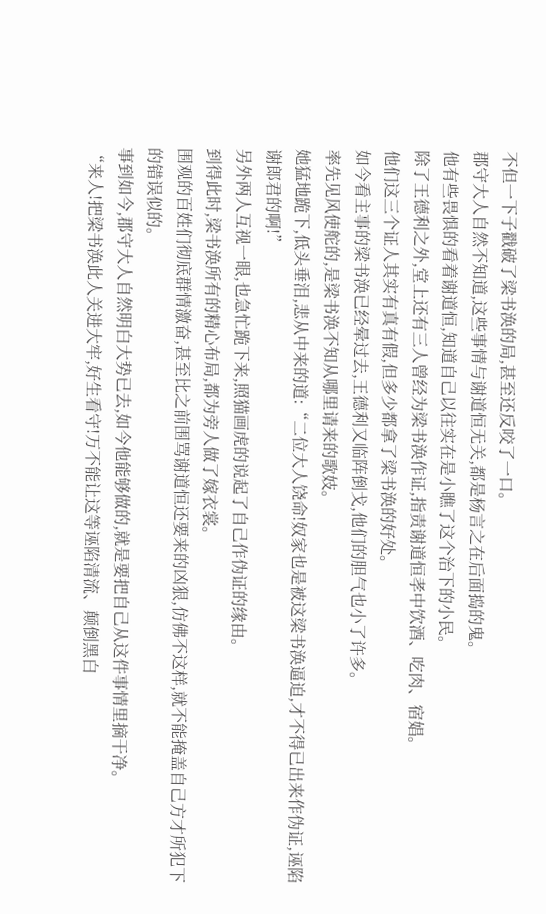不但一下子戳破了梁书涣的局,甚至还反咬了一口。
郡守大人自然不知道,这些事情与谢道恒无关,都是杨言之在后面捣的鬼。
他有些畏惧的看着谢道恒,知道自己以往实在是小瞧了这个治下的小民。
除了王德利之外,堂上还有三人曾经为梁书涣作证,指责谢道恒孝中饮酒、吃肉、宿娼。
他们这三个证人其实有真有假,但多少都拿了梁书涣的好处。
如今看主事的梁书涣已经晕过去,王德利又临阵倒戈,他们的胆气也小了许多。
率先见风使舵的,是梁书涣不知从哪里请来的歌妓。
她猛地跪下,低头垂泪,悲从中来的道:“二位大人饶命!奴家也是被这梁书涣逼迫,才不得已出来作伪证,诬陷谢郎君的啊!”
另外两人互视一眼,也急忙跪下来,照猫画虎的说起了自己作伪证的缘由。
到得此时,梁书涣所有的精心布局,都为旁人做了嫁衣裳。
围观的百姓们彻底群情激奋,甚至比之前围骂谢道恒还要来的凶狠,仿佛不这样,就不能掩盖自己方才所犯下的错误似的。
事到如今,郡守大人自然明白大势已去,如今他能够做的,就是要把自己从这件事情里摘干净。
“来人!把梁书涣此人关进大牢,好生看守!万不能让这等诬陷清流、颠倒黑白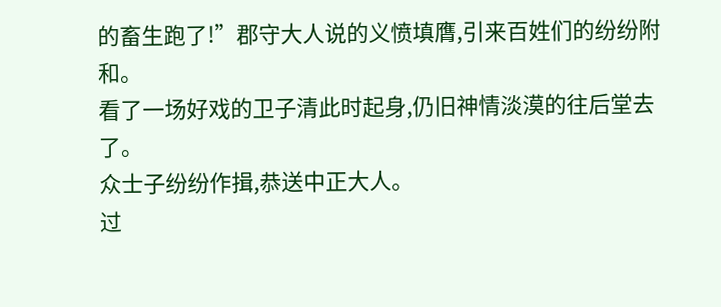的畜生跑了!”郡守大人说的义愤填膺,引来百姓们的纷纷附和。
看了一场好戏的卫子清此时起身,仍旧神情淡漠的往后堂去了。
众士子纷纷作揖,恭送中正大人。
过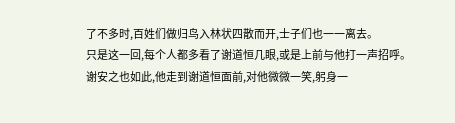了不多时,百姓们做归鸟入林状四散而开,士子们也一一离去。
只是这一回,每个人都多看了谢道恒几眼,或是上前与他打一声招呼。
谢安之也如此,他走到谢道恒面前,对他微微一笑,躬身一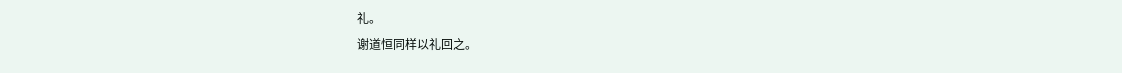礼。
谢道恒同样以礼回之。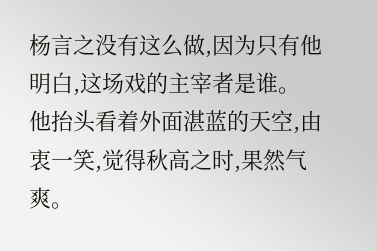杨言之没有这么做,因为只有他明白,这场戏的主宰者是谁。
他抬头看着外面湛蓝的天空,由衷一笑,觉得秋高之时,果然气爽。